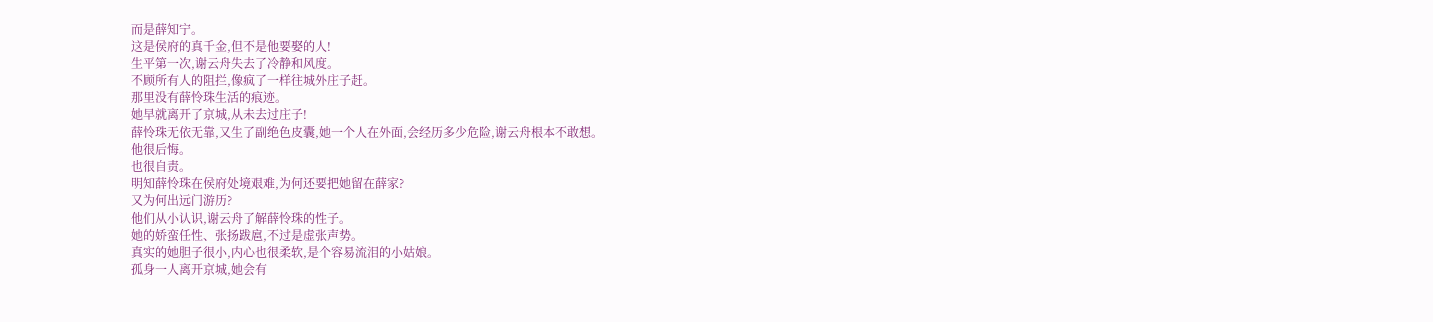而是薛知宁。
这是侯府的真千金,但不是他要娶的人!
生平第一次,谢云舟失去了冷静和风度。
不顾所有人的阻拦,像疯了一样往城外庄子赶。
那里没有薛怜珠生活的痕迹。
她早就离开了京城,从未去过庄子!
薛怜珠无依无靠,又生了副绝色皮囊,她一个人在外面,会经历多少危险,谢云舟根本不敢想。
他很后悔。
也很自责。
明知薛怜珠在侯府处境艰难,为何还要把她留在薛家?
又为何出远门游历?
他们从小认识,谢云舟了解薛怜珠的性子。
她的娇蛮任性、张扬跋扈,不过是虚张声势。
真实的她胆子很小,内心也很柔软,是个容易流泪的小姑娘。
孤身一人离开京城,她会有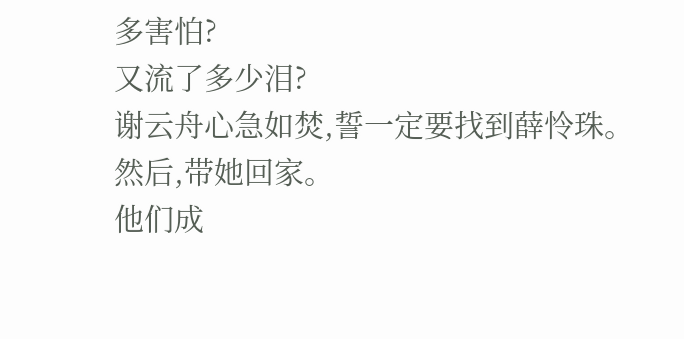多害怕?
又流了多少泪?
谢云舟心急如焚,誓一定要找到薛怜珠。
然后,带她回家。
他们成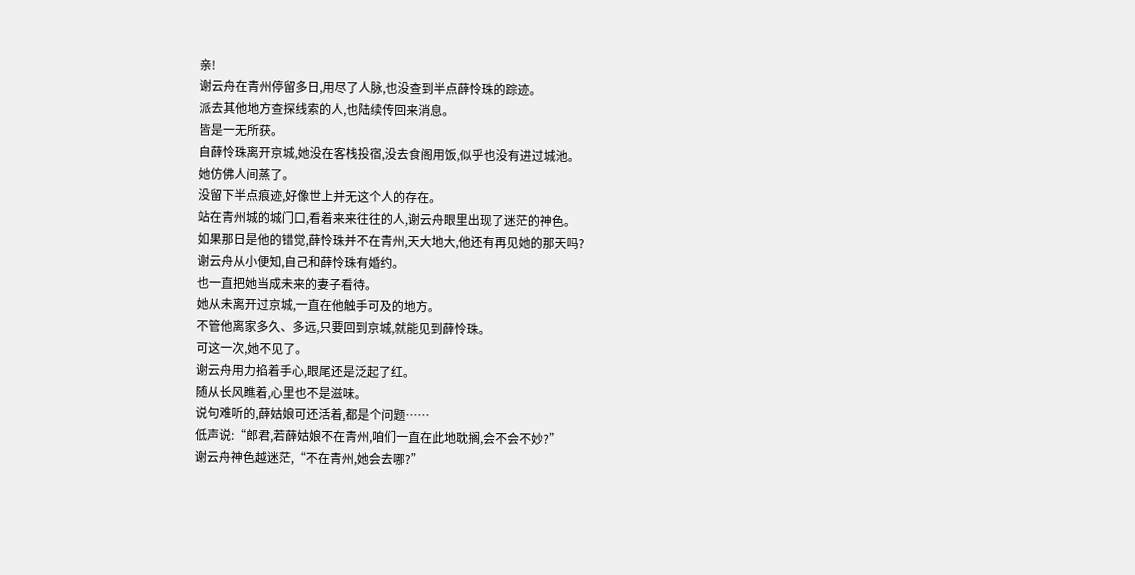亲!
谢云舟在青州停留多日,用尽了人脉,也没查到半点薛怜珠的踪迹。
派去其他地方查探线索的人,也陆续传回来消息。
皆是一无所获。
自薛怜珠离开京城,她没在客栈投宿,没去食阁用饭,似乎也没有进过城池。
她仿佛人间蒸了。
没留下半点痕迹,好像世上并无这个人的存在。
站在青州城的城门口,看着来来往往的人,谢云舟眼里出现了迷茫的神色。
如果那日是他的错觉,薛怜珠并不在青州,天大地大,他还有再见她的那天吗?
谢云舟从小便知,自己和薛怜珠有婚约。
也一直把她当成未来的妻子看待。
她从未离开过京城,一直在他触手可及的地方。
不管他离家多久、多远,只要回到京城,就能见到薛怜珠。
可这一次,她不见了。
谢云舟用力掐着手心,眼尾还是泛起了红。
随从长风瞧着,心里也不是滋味。
说句难听的,薛姑娘可还活着,都是个问题……
低声说:“郎君,若薛姑娘不在青州,咱们一直在此地耽搁,会不会不妙?”
谢云舟神色越迷茫,“不在青州,她会去哪?”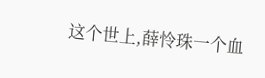这个世上,薛怜珠一个血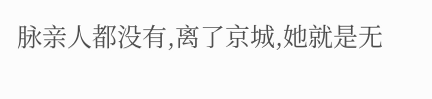脉亲人都没有,离了京城,她就是无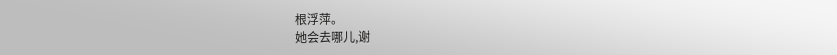根浮萍。
她会去哪儿,谢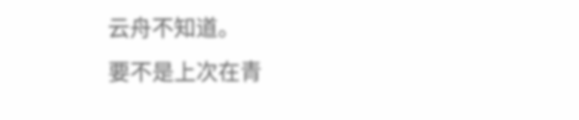云舟不知道。
要不是上次在青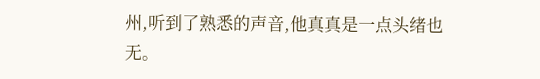州,听到了熟悉的声音,他真真是一点头绪也无。